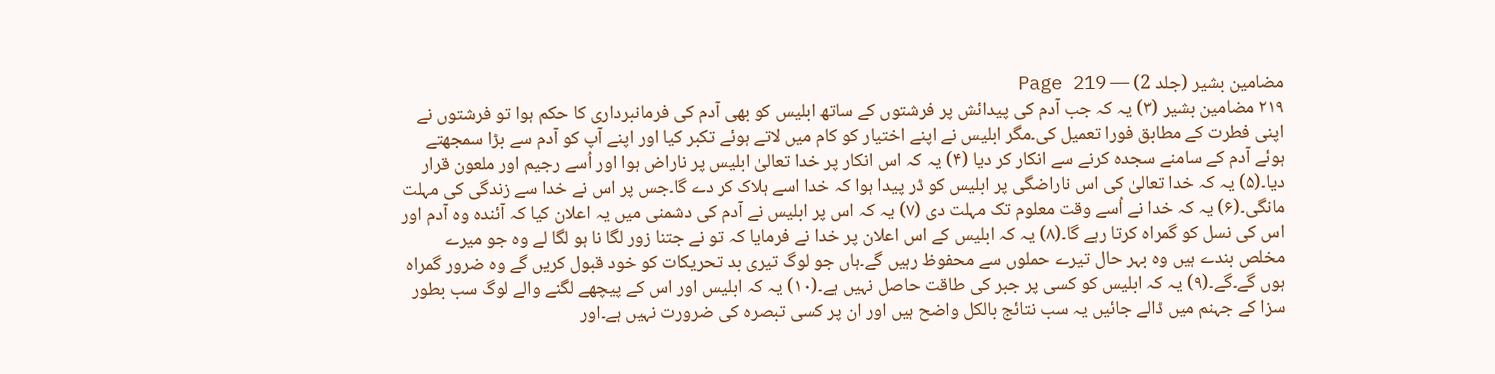مضامین بشیر (جلد 2) — Page 219
۲۱۹ مضامین بشیر (۳) یہ کہ جب آدم کی پیدائش پر فرشتوں کے ساتھ ابلیس کو بھی آدم کی فرمانبرداری کا حکم ہوا تو فرشتوں نے اپنی فطرت کے مطابق فورا تعمیل کی۔مگر ابلیس نے اپنے اختیار کو کام میں لاتے ہوئے تکبر کیا اور اپنے آپ کو آدم سے بڑا سمجھتے ہوئے آدم کے سامنے سجدہ کرنے سے انکار کر دیا (۴) یہ کہ اس انکار پر خدا تعالیٰ ابلیس پر ناراض ہوا اور اُسے رجیم اور ملعون قرار دیا۔(۵) یہ کہ خدا تعالیٰ کی اس ناراضگی پر ابلیس کو ڈر پیدا ہوا کہ خدا اسے ہلاک کر دے گا۔جس پر اس نے خدا سے زندگی کی مہلت مانگی۔(۶) یہ کہ خدا نے اُسے وقت معلوم تک مہلت دی (۷) یہ کہ اس پر ابلیس نے آدم کی دشمنی میں یہ اعلان کیا کہ آئندہ وہ آدم اور اس کی نسل کو گمراہ کرتا رہے گا۔(۸) یہ کہ ابلیس کے اس اعلان پر خدا نے فرمایا کہ تو نے جتنا زور لگا نا ہو لگا لے وہ جو میرے مخلص بندے ہیں وہ بہر حال تیرے حملوں سے محفوظ رہیں گے۔ہاں جو لوگ تیری بد تحریکات کو خود قبول کریں گے وہ ضرور گمراہ ہوں گے۔گے۔(۹) یہ کہ ابلیس کو کسی پر جبر کی طاقت حاصل نہیں ہے۔(۱۰) یہ کہ ابلیس اور اس کے پیچھے لگنے والے لوگ سب بطور سزا کے جہنم میں ڈالے جائیں یہ سب نتائج بالکل واضح ہیں اور ان پر کسی تبصرہ کی ضرورت نہیں ہے۔اور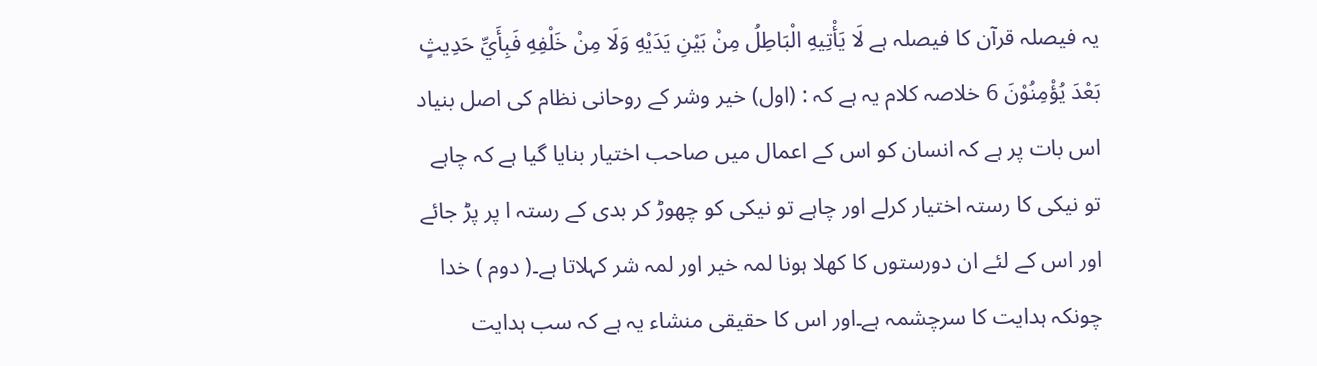یہ فیصلہ قرآن کا فیصلہ ہے لَا يَأْتِيهِ الْبَاطِلُ مِنْ بَيْنِ يَدَيْهِ وَلَا مِنْ خَلْفِهِ فَبِأَيِّ حَدِيثٍ بَعْدَ يُؤْمِنُوْنَ 6 خلاصہ کلام یہ ہے کہ : (اول) خیر وشر کے روحانی نظام کی اصل بنیاد اس بات پر ہے کہ انسان کو اس کے اعمال میں صاحب اختیار بنایا گیا ہے کہ چاہے تو نیکی کا رستہ اختیار کرلے اور چاہے تو نیکی کو چھوڑ کر بدی کے رستہ ا پر پڑ جائے اور اس کے لئے ان دورستوں کا کھلا ہونا لمہ خیر اور لمہ شر کہلاتا ہے۔( دوم ) خدا چونکہ ہدایت کا سرچشمہ ہے۔اور اس کا حقیقی منشاء یہ ہے کہ سب ہدایت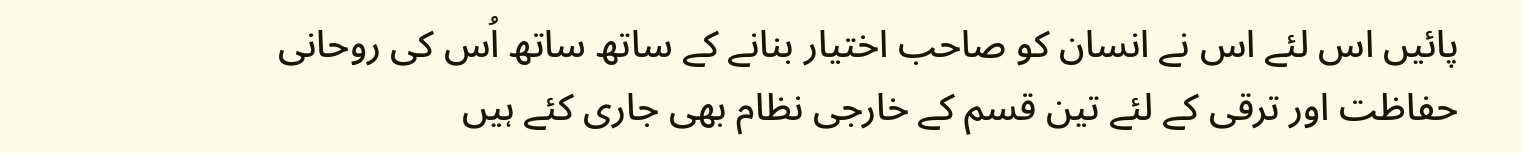پائیں اس لئے اس نے انسان کو صاحب اختیار بنانے کے ساتھ ساتھ اُس کی روحانی حفاظت اور ترقی کے لئے تین قسم کے خارجی نظام بھی جاری کئے ہیں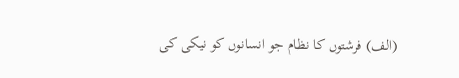(الف) فرشتوں کا نظام جو انسانوں کو نیکی کی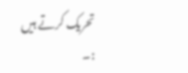تحریک کرتے ہیں :۔